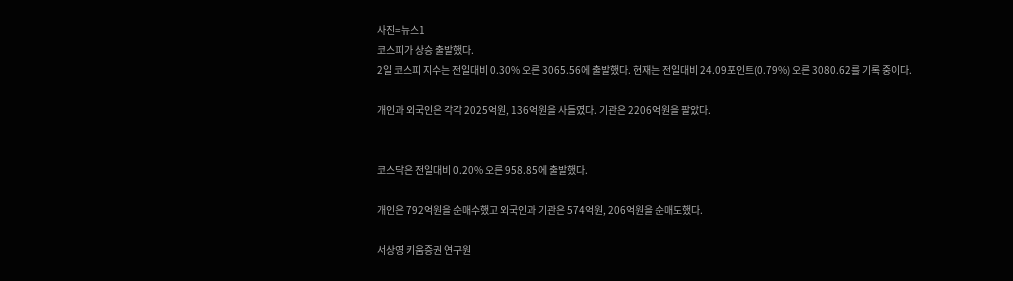사진=뉴스1
코스피가 상승 출발했다.
2일 코스피 지수는 전일대비 0.30% 오른 3065.56에 출발했다. 현재는 전일대비 24.09포인트(0.79%) 오른 3080.62를 기록 중이다.

개인과 외국인은 각각 2025억원, 136억원을 사들였다. 기관은 2206억원을 팔았다.


코스닥은 전일대비 0.20% 오른 958.85에 출발했다.

개인은 792억원을 순매수했고 외국인과 기관은 574억원, 206억원을 순매도했다.

서상영 키움증권 연구원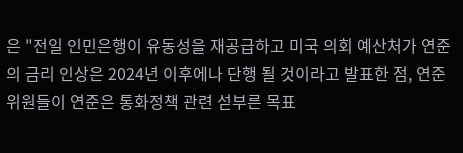은 "전일 인민은행이 유동성을 재공급하고 미국 의회 예산처가 연준의 금리 인상은 2024년 이후에나 단행 될 것이라고 발표한 점, 연준위원들이 연준은 통화정책 관련 섣부른 목표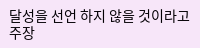달성을 선언 하지 않을 것이라고 주장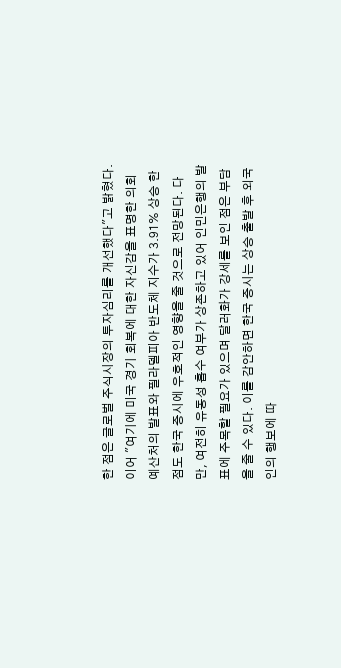한 점은 글로벌 주식시장의 투자심리를 개선했다"고 밝혔다.
이어 "여기에 미국 경기 회복에 대한 자신감을 표명한 의회 예산처의 발표와 필라델피아 반도체 지수가 3.91% 상승 한 점도 한국 증시에 우호적인 영향을 줄 것으로 전망된다. 다만, 여전히 유동성 흡수 여부가 상존하고 있어 인민은행의 발표에 주목할 필요가 있으며 달러화가 강세를 보인 점은 부담을 줄 수 있다. 이를 감안하면 한국 증시는 상승 출발 후 외국인의 행보에 따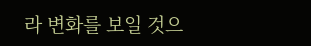라 변화를 보일 것으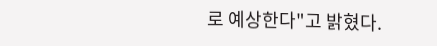로 예상한다"고 밝혔다.